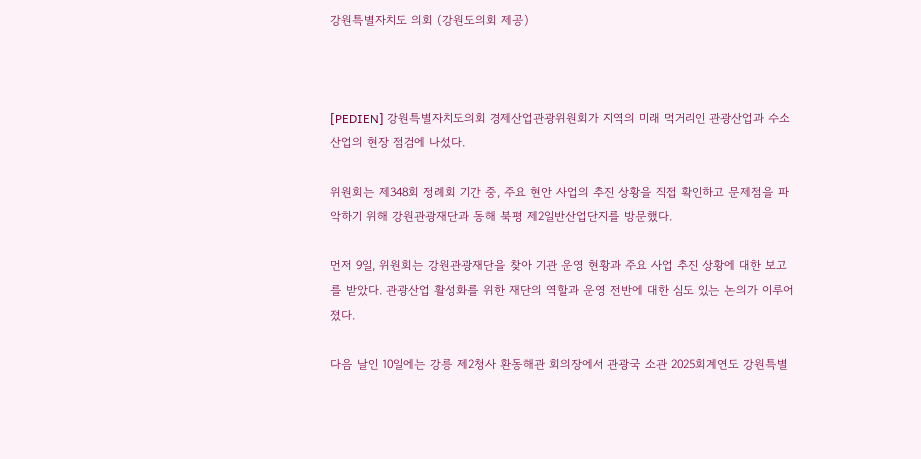강원특별자치도 의회 (강원도의회 제공)



[PEDIEN] 강원특별자치도의회 경제산업관광위원회가 지역의 미래 먹거리인 관광산업과 수소산업의 현장 점검에 나섰다.

위원회는 제348회 정례회 기간 중, 주요 현안 사업의 추진 상황을 직접 확인하고 문제점을 파악하기 위해 강원관광재단과 동해 북평 제2일반산업단지를 방문했다.

먼저 9일, 위원회는 강원관광재단을 찾아 기관 운영 현황과 주요 사업 추진 상황에 대한 보고를 받았다. 관광산업 활성화를 위한 재단의 역할과 운영 전반에 대한 심도 있는 논의가 이루어졌다.

다음 날인 10일에는 강릉 제2청사 환동해관 회의장에서 관광국 소관 2025회계연도 강원특별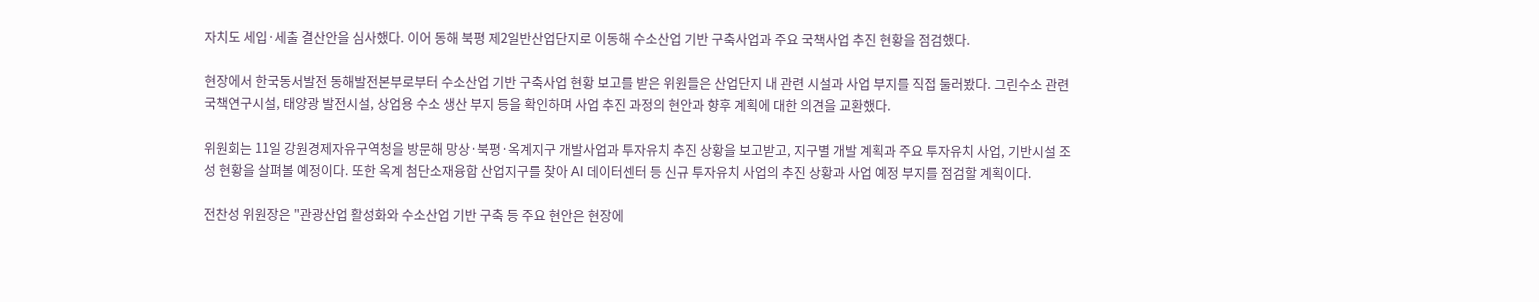자치도 세입·세출 결산안을 심사했다. 이어 동해 북평 제2일반산업단지로 이동해 수소산업 기반 구축사업과 주요 국책사업 추진 현황을 점검했다.

현장에서 한국동서발전 동해발전본부로부터 수소산업 기반 구축사업 현황 보고를 받은 위원들은 산업단지 내 관련 시설과 사업 부지를 직접 둘러봤다. 그린수소 관련 국책연구시설, 태양광 발전시설, 상업용 수소 생산 부지 등을 확인하며 사업 추진 과정의 현안과 향후 계획에 대한 의견을 교환했다.

위원회는 11일 강원경제자유구역청을 방문해 망상·북평·옥계지구 개발사업과 투자유치 추진 상황을 보고받고, 지구별 개발 계획과 주요 투자유치 사업, 기반시설 조성 현황을 살펴볼 예정이다. 또한 옥계 첨단소재융합 산업지구를 찾아 AI 데이터센터 등 신규 투자유치 사업의 추진 상황과 사업 예정 부지를 점검할 계획이다.

전찬성 위원장은 "관광산업 활성화와 수소산업 기반 구축 등 주요 현안은 현장에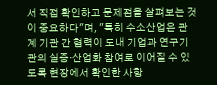서 직접 확인하고 문제점을 살펴보는 것이 중요하다"며, "특히 수소산업은 관계 기관 간 협력이 도내 기업과 연구기관의 실증·산업화 참여로 이어질 수 있도록 현장에서 확인한 사항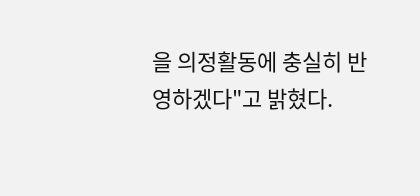을 의정활동에 충실히 반영하겠다"고 밝혔다.